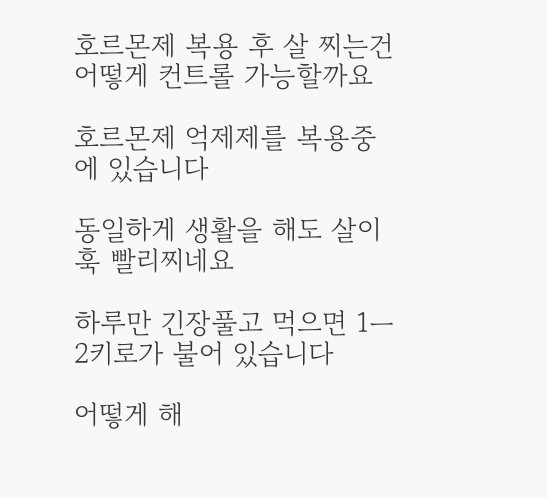호르몬제 복용 후 살 찌는건 어떻게 컨트롤 가능할까요

호르몬제 억제제를 복용중에 있습니다

동일하게 생활을 해도 살이 훅 빨리찌네요

하루만 긴장풀고 먹으면 1ㅡ2키로가 불어 있습니다

어떻게 해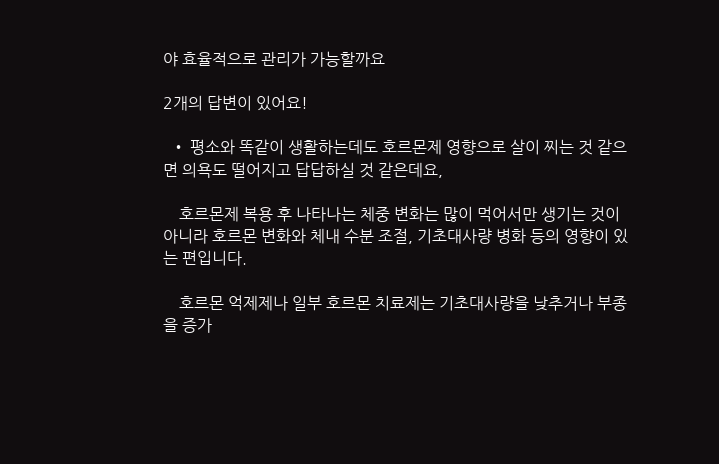야 효율적으로 관리가 가능할까요

2개의 답변이 있어요!

  • 평소와 똑같이 생활하는데도 호르몬제 영향으로 살이 찌는 것 같으면 의욕도 떨어지고 답답하실 것 같은데요,

    호르몬제 복용 후 나타나는 체중 변화는 많이 먹어서만 생기는 것이 아니라 호르몬 변화와 체내 수분 조절, 기초대사량 병화 등의 영향이 있는 편입니다.

    호르몬 억제제나 일부 호르몬 치료제는 기초대사량을 낮추거나 부종을 증가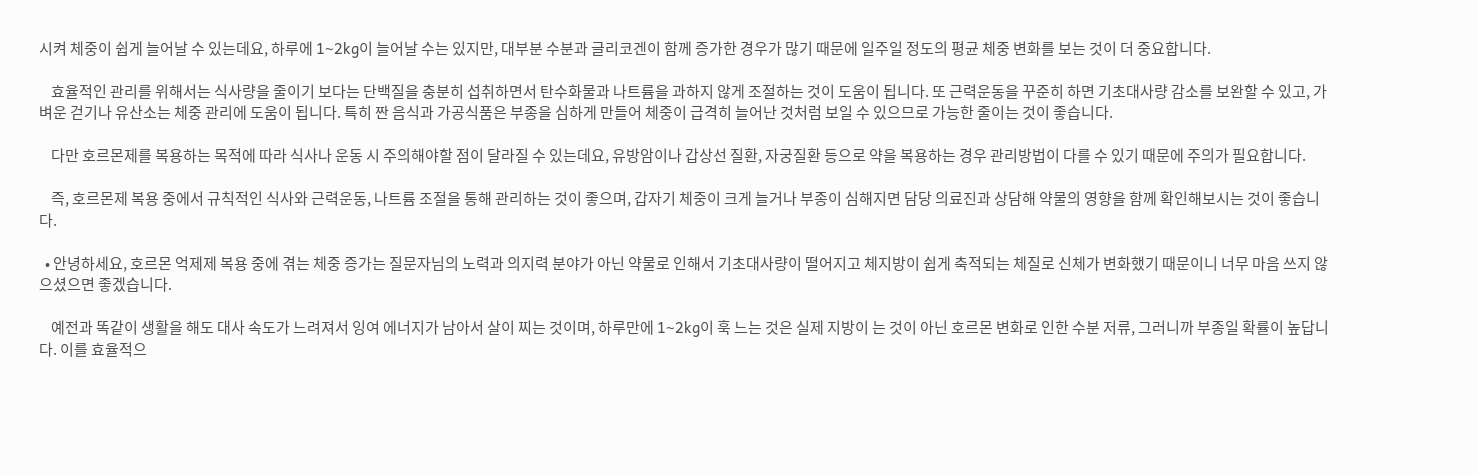시켜 체중이 쉽게 늘어날 수 있는데요, 하루에 1~2kg이 늘어날 수는 있지만, 대부분 수분과 글리코겐이 함께 증가한 경우가 많기 때문에 일주일 정도의 평균 체중 변화를 보는 것이 더 중요합니다.

    효율적인 관리를 위해서는 식사량을 줄이기 보다는 단백질을 충분히 섭취하면서 탄수화물과 나트륨을 과하지 않게 조절하는 것이 도움이 됩니다. 또 근력운동을 꾸준히 하면 기초대사량 감소를 보완할 수 있고, 가벼운 걷기나 유산소는 체중 관리에 도움이 됩니다. 특히 짠 음식과 가공식품은 부종을 심하게 만들어 체중이 급격히 늘어난 것처럼 보일 수 있으므로 가능한 줄이는 것이 좋습니다.

    다만 호르몬제를 복용하는 목적에 따라 식사나 운동 시 주의해야할 점이 달라질 수 있는데요, 유방암이나 갑상선 질환, 자궁질환 등으로 약을 복용하는 경우 관리방법이 다를 수 있기 때문에 주의가 필요합니다.

    즉, 호르몬제 복용 중에서 규칙적인 식사와 근력운동, 나트륨 조절을 통해 관리하는 것이 좋으며, 갑자기 체중이 크게 늘거나 부종이 심해지면 담당 의료진과 상담해 약물의 영향을 함께 확인해보시는 것이 좋습니다.

  • 안녕하세요, 호르몬 억제제 복용 중에 겪는 체중 증가는 질문자님의 노력과 의지력 분야가 아닌 약물로 인해서 기초대사량이 떨어지고 체지방이 쉽게 축적되는 체질로 신체가 변화했기 때문이니 너무 마음 쓰지 않으셨으면 좋겠습니다.

    예전과 똑같이 생활을 해도 대사 속도가 느려져서 잉여 에너지가 남아서 살이 찌는 것이며, 하루만에 1~2kg이 훅 느는 것은 실제 지방이 는 것이 아닌 호르몬 변화로 인한 수분 저류, 그러니까 부종일 확률이 높답니다. 이를 효율적으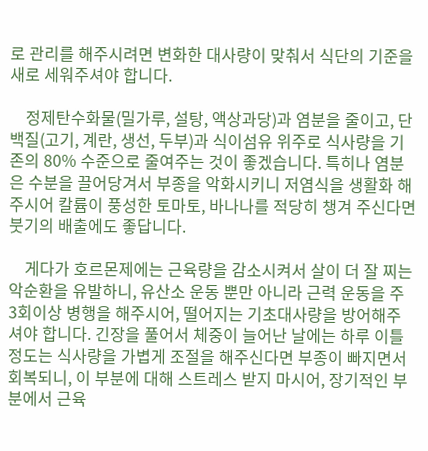로 관리를 해주시려면 변화한 대사량이 맞춰서 식단의 기준을 새로 세워주셔야 합니다.

    정제탄수화물(밀가루, 설탕, 액상과당)과 염분을 줄이고, 단백질(고기, 계란, 생선, 두부)과 식이섬유 위주로 식사량을 기존의 80% 수준으로 줄여주는 것이 좋겠습니다. 특히나 염분은 수분을 끌어당겨서 부종을 악화시키니 저염식을 생활화 해주시어 칼륨이 풍성한 토마토, 바나나를 적당히 챙겨 주신다면 붓기의 배출에도 좋답니다.

    게다가 호르몬제에는 근육량을 감소시켜서 살이 더 잘 찌는 악순환을 유발하니, 유산소 운동 뿐만 아니라 근력 운동을 주 3회이상 병행을 해주시어, 떨어지는 기초대사량을 방어해주셔야 합니다. 긴장을 풀어서 체중이 늘어난 날에는 하루 이틀 정도는 식사량을 가볍게 조절을 해주신다면 부종이 빠지면서 회복되니, 이 부분에 대해 스트레스 받지 마시어, 장기적인 부분에서 근육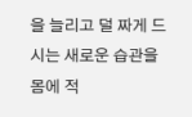을 늘리고 덜 짜게 드시는 새로운 습관을 몸에 적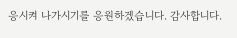응시켜 나가시기를 응원하겠습니다. 감사합니다.